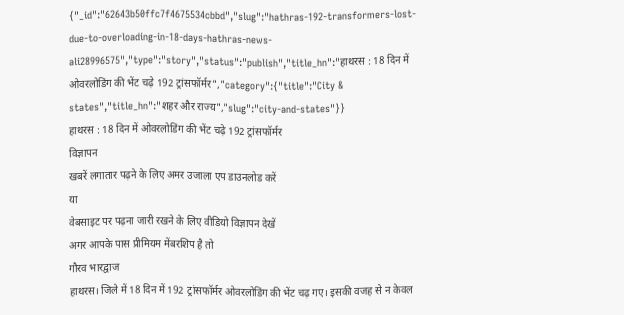{"_id":"62643b50ffc7f4675534cbbd","slug":"hathras-192-transformers-lost-due-to-overloading-in-18-days-hathras-news-ali28996575","type":"story","status":"publish","title_hn":"हाथरस : 18 दिन में ओवरलोडिंग की भेंट चढ़े 192 ट्रांसफॉर्मर","category":{"title":"City & states","title_hn":"शहर और राज्य","slug":"city-and-states"}}
हाथरस : 18 दिन में ओवरलोडिंग की भेंट चढ़े 192 ट्रांसफॉर्मर
विज्ञापन
खबरें लगातार पढ़ने के लिए अमर उजाला एप डाउनलोड करें
या
वेबसाइट पर पढ़ना जारी रखने के लिए वीडियो विज्ञापन देखें
अगर आपके पास प्रीमियम मेंबरशिप है तो
गौरव भारद्वाज
हाथरस। जिले में 18 दिन में 192 ट्रांसफॉर्मर ओवरलोडिंग की भेंट चढ़ गए। इसकी वजह से न केवल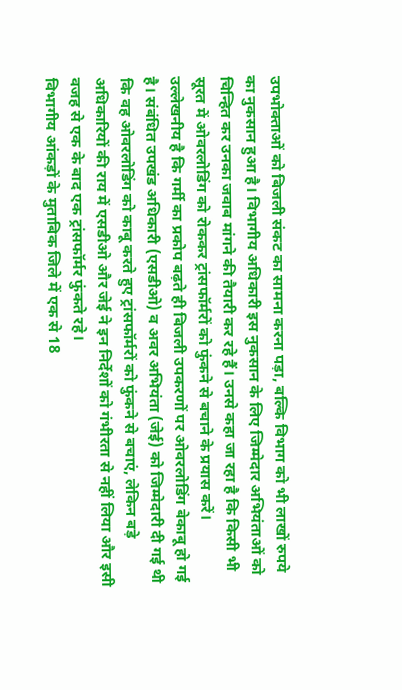उपभोक्ताओं को बिजली संकट का सामना करना पड़ा, बल्कि विभाग को भी लाखों रुपये का नुकसान हुआ है। विभागीय अधिकारी इस नुकसान के लिए जिम्मेदार अभियंताओं को चिन्हित कर उनका जवाब मांगने की तैयारी कर रहे हैं। उनसे कहा जा रहा है कि किसी भी सूरत में ओवरलोडिंग को रोककर ट्रांसफॉर्मरों को फुंकने से बचाने के प्रयास करें।
उल्लेखनीय है कि गर्मी का प्रकोप बढ़ते ही बिजली उपकरणों पर ओवरलोडिंग बेकाबू हो गई है। संबंधित उपखंड अधिकारी (एसडीओ) व अवर अभियंता (जेई) को जिम्मेदारी दी गई थी कि वह ओवरलोडिंग को काबू करते हुए ट्रांसफॉर्मरों को फुंकने से बचाएं, लेकिन बड़े अधिकारियों की राय में एसडीओ और जेई ने इन निर्देशों को गंभीरता से नहीं लिया और इसी वजह से एक के बाद एक ट्रांसफॉर्मर फुंकते रहे।
विभागीय आंकड़ों के मुताबिक जिले में एक से 18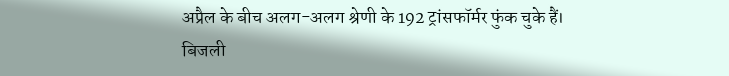अप्रैल के बीच अलग-अलग श्रेणी के 192 ट्रांसफॉर्मर फुंक चुके हैं। बिजली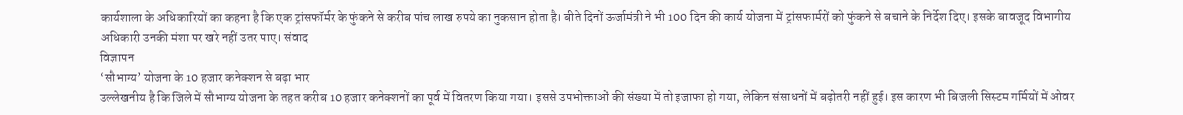कार्यशाला के अधिकारियों का कहना है कि एक ट्रांसफॉर्मर के फुंकने से करीब पांच लाख रुपये का नुकसान होता है। बीते दिनों ऊर्जामंत्री ने भी 100 दिन की कार्य योजना में ट्रांसफार्मरों को फुंकने से बचाने के निर्देश दिए। इसके बावजूद विभागीय अधिकारी उनकी मंशा पर खरे नहीं उतर पाए। संवाद
विज्ञापन
‘सौभाग्य’ योजना के 10 हजार कनेक्शन से बढ़ा भार
उल्लेखनीय है कि जिले में सौभाग्य योजना के तहत करीब 10 हजार कनेक्शनों का पूर्व में वितरण किया गया। इससे उपभोक्ताओं की संख्या में तो इजाफा हो गया, लेकिन संसाधनों में बढ़ोतरी नहीं हुई। इस कारण भी बिजली सिस्टम गर्मियों में ओवर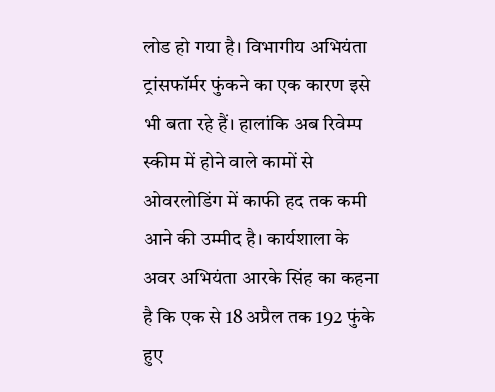लोड हो गया है। विभागीय अभियंता ट्रांसफॉर्मर फुंकने का एक कारण इसे भी बता रहे हैं। हालांकि अब रिवेम्प स्कीम में होने वाले कामों से ओवरलोडिंग में काफी हद तक कमी आने की उम्मीद है। कार्यशाला के अवर अभियंता आरके सिंह का कहना है कि एक से 18 अप्रैल तक 192 फुंके हुए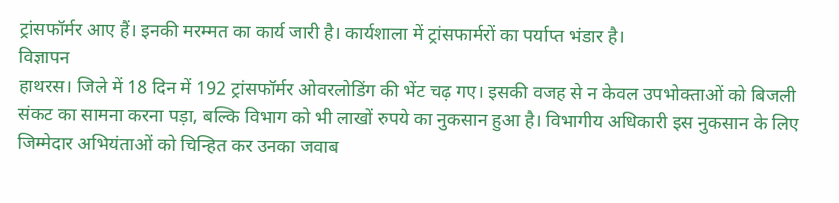ट्रांसफॉर्मर आए हैं। इनकी मरम्मत का कार्य जारी है। कार्यशाला में ट्रांसफार्मरों का पर्याप्त भंडार है।
विज्ञापन
हाथरस। जिले में 18 दिन में 192 ट्रांसफॉर्मर ओवरलोडिंग की भेंट चढ़ गए। इसकी वजह से न केवल उपभोक्ताओं को बिजली संकट का सामना करना पड़ा, बल्कि विभाग को भी लाखों रुपये का नुकसान हुआ है। विभागीय अधिकारी इस नुकसान के लिए जिम्मेदार अभियंताओं को चिन्हित कर उनका जवाब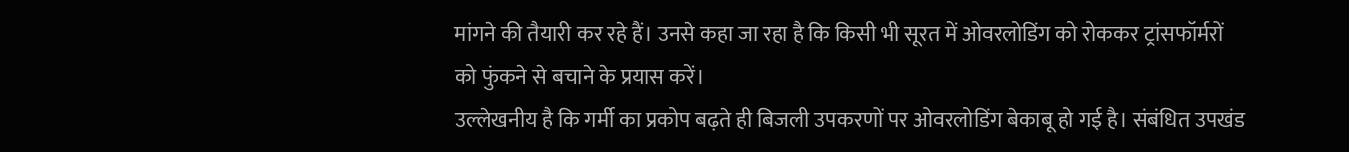मांगने की तैयारी कर रहे हैं। उनसे कहा जा रहा है कि किसी भी सूरत में ओवरलोडिंग को रोककर ट्रांसफॉर्मरों को फुंकने से बचाने के प्रयास करें।
उल्लेखनीय है कि गर्मी का प्रकोप बढ़ते ही बिजली उपकरणों पर ओवरलोडिंग बेकाबू हो गई है। संबंधित उपखंड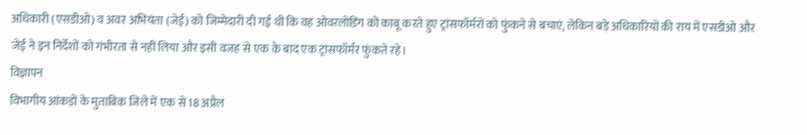अधिकारी (एसडीओ) व अवर अभियंता (जेई) को जिम्मेदारी दी गई थी कि वह ओवरलोडिंग को काबू करते हुए ट्रांसफॉर्मरों को फुंकने से बचाएं, लेकिन बड़े अधिकारियों की राय में एसडीओ और जेई ने इन निर्देशों को गंभीरता से नहीं लिया और इसी वजह से एक के बाद एक ट्रांसफॉर्मर फुंकते रहे।
विज्ञापन
विभागीय आंकड़ों के मुताबिक जिले में एक से 18 अप्रैल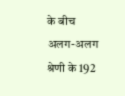के बीच अलग-अलग श्रेणी के 192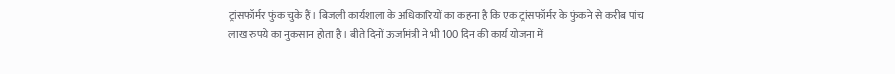ट्रांसफॉर्मर फुंक चुके हैं। बिजली कार्यशाला के अधिकारियों का कहना है कि एक ट्रांसफॉर्मर के फुंकने से करीब पांच लाख रुपये का नुकसान होता है। बीते दिनों ऊर्जामंत्री ने भी 100 दिन की कार्य योजना में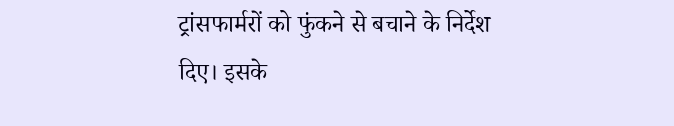ट्रांसफार्मरों को फुंकने से बचाने के निर्देश दिए। इसके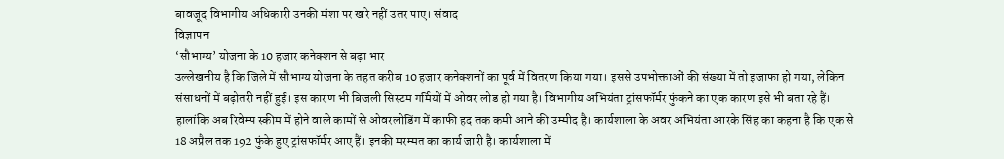बावजूद विभागीय अधिकारी उनकी मंशा पर खरे नहीं उतर पाए। संवाद
विज्ञापन
‘सौभाग्य’ योजना के 10 हजार कनेक्शन से बढ़ा भार
उल्लेखनीय है कि जिले में सौभाग्य योजना के तहत करीब 10 हजार कनेक्शनों का पूर्व में वितरण किया गया। इससे उपभोक्ताओं की संख्या में तो इजाफा हो गया, लेकिन संसाधनों में बढ़ोतरी नहीं हुई। इस कारण भी बिजली सिस्टम गर्मियों में ओवर लोड हो गया है। विभागीय अभियंता ट्रांसफॉर्मर फुंकने का एक कारण इसे भी बता रहे हैं। हालांकि अब रिवेम्प स्कीम में होने वाले कामों से ओवरलोडिंग में काफी हद तक कमी आने की उम्मीद है। कार्यशाला के अवर अभियंता आरके सिंह का कहना है कि एक से 18 अप्रैल तक 192 फुंके हुए ट्रांसफॉर्मर आए हैं। इनकी मरम्मत का कार्य जारी है। कार्यशाला में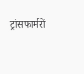ट्रांसफार्मरों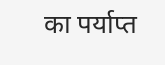का पर्याप्त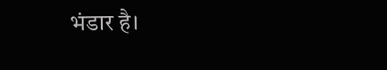भंडार है।